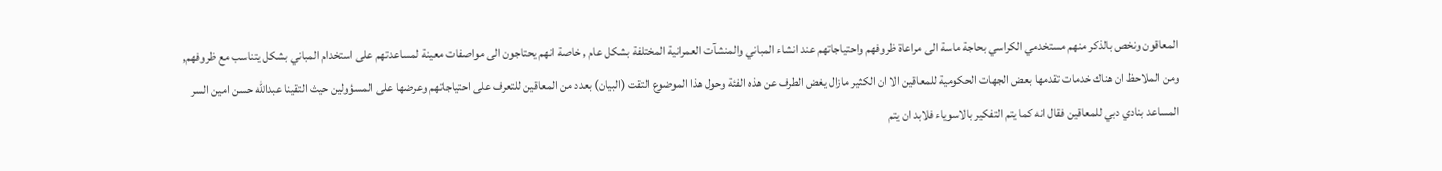المعاقون ونخص بالذكر منهم مستخدمي الكراسي بحاجة ماسة الى مراعاة ظروفهم واحتياجاتهم عند انشاء المباني والمنشآت العمرانية المختلفة بشكل عام , خاصة انهم يحتاجون الى مواصفات معينة لمساعدتهم على استخدام المباني بشكل يتناسب مع ظروفهم, ومن الملاحظ ان هناك خدمات تقدمها بعض الجهات الحكومية للمعاقين الا ان الكثير مازال يغض الطرف عن هذه الفئة وحول هذا الموضوع التقت (البيان) بعدد من المعاقين للتعرف على احتياجاتهم وعرضها على المسؤولين حيث التقينا عبدالله حسن امين السر المساعد بنادي دبي للمعاقين فقال انه كما يتم التفكير بالاسوياء فلابد ان يتم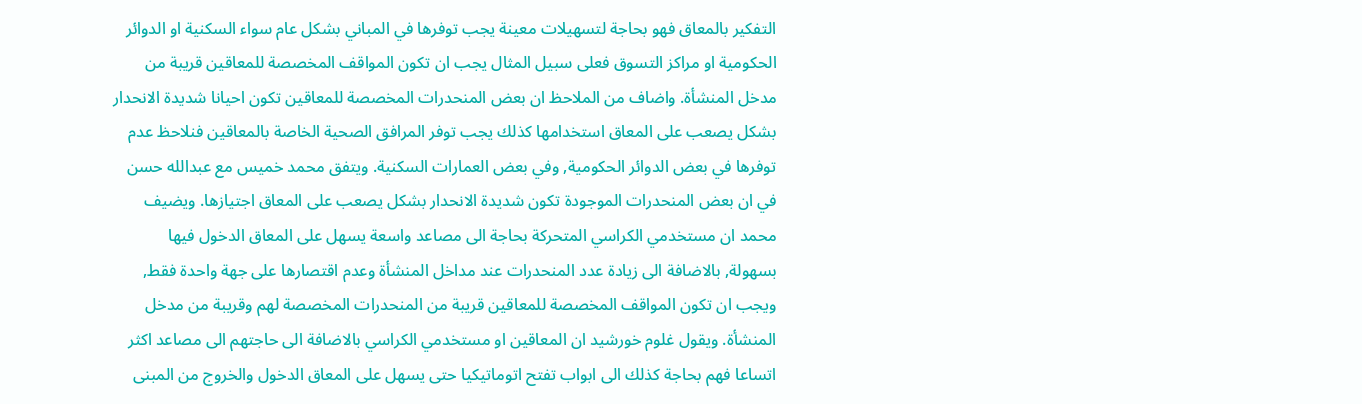التفكير بالمعاق فهو بحاجة لتسهيلات معينة يجب توفرها في المباني بشكل عام سواء السكنية او الدوائر الحكومية او مراكز التسوق فعلى سبيل المثال يجب ان تكون المواقف المخصصة للمعاقين قريبة من مدخل المنشأة. واضاف من الملاحظ ان بعض المنحدرات المخصصة للمعاقين تكون احيانا شديدة الانحدار بشكل يصعب على المعاق استخدامها كذلك يجب توفر المرافق الصحية الخاصة بالمعاقين فنلاحظ عدم توفرها في بعض الدوائر الحكومية, وفي بعض العمارات السكنية. ويتفق محمد خميس مع عبدالله حسن في ان بعض المنحدرات الموجودة تكون شديدة الانحدار بشكل يصعب على المعاق اجتيازها. ويضيف محمد ان مستخدمي الكراسي المتحركة بحاجة الى مصاعد واسعة يسهل على المعاق الدخول فيها بسهولة, بالاضافة الى زيادة عدد المنحدرات عند مداخل المنشأة وعدم اقتصارها على جهة واحدة فقط, ويجب ان تكون المواقف المخصصة للمعاقين قريبة من المنحدرات المخصصة لهم وقريبة من مدخل المنشأة. ويقول غلوم خورشيد ان المعاقين او مستخدمي الكراسي بالاضافة الى حاجتهم الى مصاعد اكثر اتساعا فهم بحاجة كذلك الى ابواب تفتح اتوماتيكيا حتى يسهل على المعاق الدخول والخروج من المبنى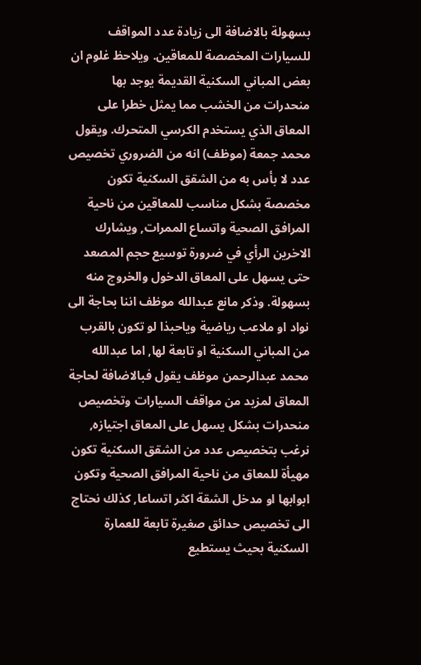بسهولة بالاضافة الى زيادة عدد المواقف للسيارات المخصصة للمعاقين. ويلاحظ غلوم ان بعض المباني السكنية القديمة يوجد بها منحدرات من الخشب مما يمثل خطرا على المعاق الذي يستخدم الكرسي المتحرك. ويقول محمد جمعة (موظف) انه من الضروري تخصيص عدد لا بأس به من الشقق السكنية تكون مخصصة بشكل مناسب للمعاقين من ناحية المرافق الصحية واتساع الممرات, ويشارك الاخرين الرأي في ضرورة توسيع حجم المصعد حتى يسهل على المعاق الدخول والخروج منه بسهولة. وذكر مانع عبدالله موظف اننا بحاجة الى نواد او ملاعب رياضية وياحبذا لو تكون بالقرب من المباني السكنية او تابعة لها, اما عبدالله محمد عبدالرحمن موظف يقول فبالاضافة لحاجة المعاق لمزيد من مواقف السيارات وتخصيص منحدرات بشكل يسهل على المعاق اجتيازه, نرغب بتخصيص عدد من الشقق السكنية تكون مهيأة للمعاق من ناحية المرافق الصحية وتكون ابوابها او مدخل الشقة اكثر اتساعا, كذلك نحتاج الى تخصيص حدائق صغيرة تابعة للعمارة السكنية بحيث يستطيع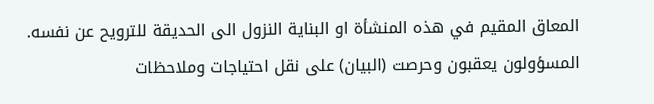المعاق المقيم في هذه المنشأة او البناية النزول الى الحديقة للترويح عن نفسه. المسؤولون يعقبون وحرصت (البيان) على نقل احتياجات وملاحظات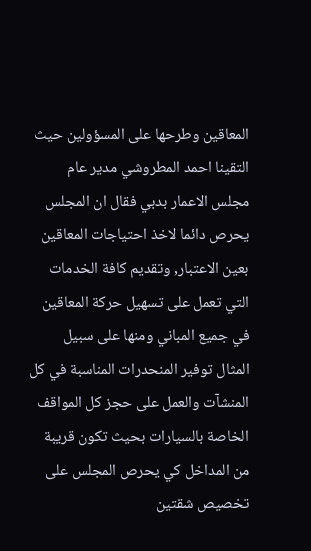المعاقين وطرحها على المسؤولين حيث التقينا احمد المطروشي مدير عام مجلس الاعمار بدبي فقال ان المجلس يحرص دائما لاخذ احتياجات المعاقين بعين الاعتبار, وتقديم كافة الخدمات التي تعمل على تسهيل حركة المعاقين في جميع المباني ومنها على سبيل المثال توفير المنحدرات المناسبة في كل المنشآت والعمل على حجز كل المواقف الخاصة بالسيارات بحيث تكون قريبة من المداخل كي يحرص المجلس على تخصيص شقتين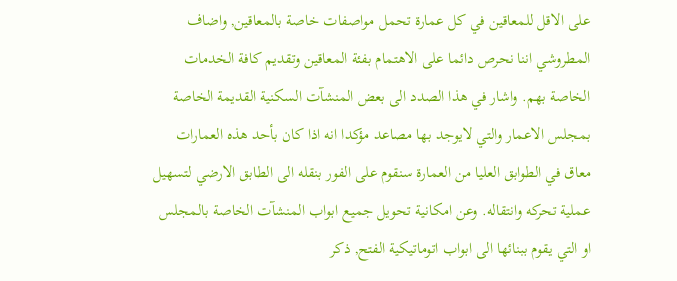على الاقل للمعاقين في كل عمارة تحمل مواصفات خاصة بالمعاقين, واضاف المطروشي اننا نحرص دائما على الاهتمام بفئة المعاقين وتقديم كافة الخدمات الخاصة بهم. واشار في هذا الصدد الى بعض المنشآت السكنية القديمة الخاصة بمجلس الاعمار والتي لايوجد بها مصاعد مؤكدا انه اذا كان بأحد هذه العمارات معاق في الطوابق العليا من العمارة سنقوم على الفور بنقله الى الطابق الارضي لتسهيل عملية تحركه وانتقاله. وعن امكانية تحويل جميع ابواب المنشآت الخاصة بالمجلس او التي يقوم ببنائها الى ابواب اتوماتيكية الفتح, ذكر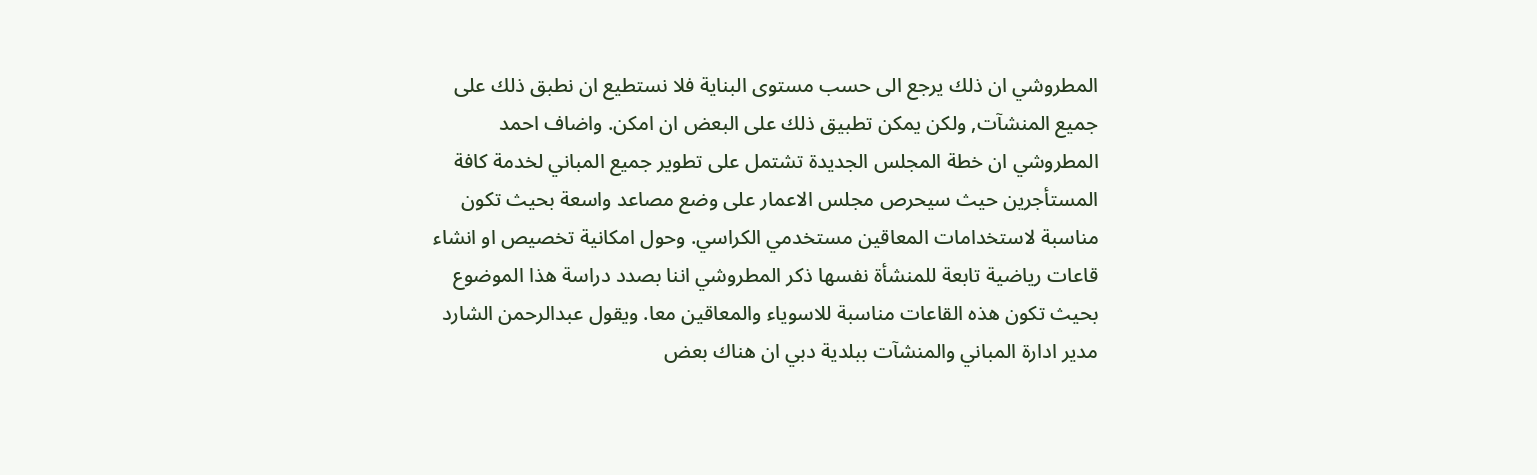المطروشي ان ذلك يرجع الى حسب مستوى البناية فلا نستطيع ان نطبق ذلك على جميع المنشآت, ولكن يمكن تطبيق ذلك على البعض ان امكن. واضاف احمد المطروشي ان خطة المجلس الجديدة تشتمل على تطوير جميع المباني لخدمة كافة المستأجرين حيث سيحرص مجلس الاعمار على وضع مصاعد واسعة بحيث تكون مناسبة لاستخدامات المعاقين مستخدمي الكراسي. وحول امكانية تخصيص او انشاء قاعات رياضية تابعة للمنشأة نفسها ذكر المطروشي اننا بصدد دراسة هذا الموضوع بحيث تكون هذه القاعات مناسبة للاسوياء والمعاقين معا. ويقول عبدالرحمن الشارد مدير ادارة المباني والمنشآت ببلدية دبي ان هناك بعض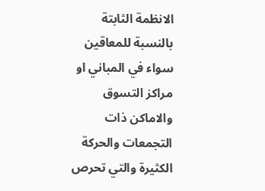الانظمة الثابتة بالنسبة للمعاقين سواء في المباني او مراكز التسوق والاماكن ذات التجمعات والحركة الكثيرة والتي تحرص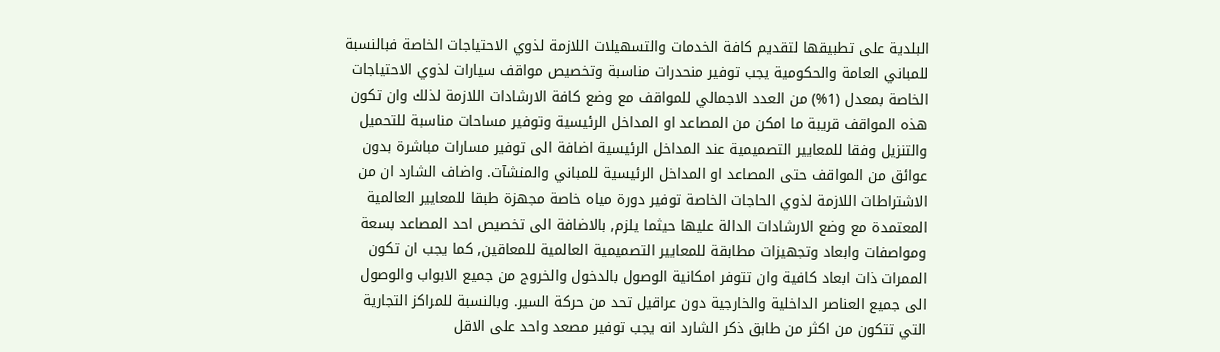البلدية على تطبيقها لتقديم كافة الخدمات والتسهيلات اللازمة لذوي الاحتياجات الخاصة فبالنسبة للمباني العامة والحكومية يجب توفير منحدرات مناسبة وتخصيص مواقف سيارات لذوي الاحتياجات الخاصة بمعدل (1%) من العدد الاجمالي للمواقف مع وضع كافة الارشادات اللازمة لذلك وان تكون هذه المواقف قريبة ما امكن من المصاعد او المداخل الرئيسية وتوفير مساحات مناسبة للتحميل والتنزيل وفقا للمعايير التصميمية عند المداخل الرئيسية اضافة الى توفير مسارات مباشرة بدون عوائق من المواقف حتى المصاعد او المداخل الرئيسية للمباني والمنشآت. واضاف الشارد ان من الاشتراطات اللازمة لذوي الحاجات الخاصة توفير دورة مياه خاصة مجهزة طبقا للمعايير العالمية المعتمدة مع وضع الارشادات الدالة عليها حيثما يلزم, بالاضافة الى تخصيص احد المصاعد بسعة ومواصفات وابعاد وتجهيزات مطابقة للمعايير التصميمية العالمية للمعاقين, كما يجب ان تكون الممرات ذات ابعاد كافية وان تتوفر امكانية الوصول بالدخول والخروج من جميع الابواب والوصول الى جميع العناصر الداخلية والخارجية دون عراقيل تحد من حركة السير. وبالنسبة للمراكز التجارية التي تتكون من اكثر من طابق ذكر الشارد انه يجب توفير مصعد واحد على الاقل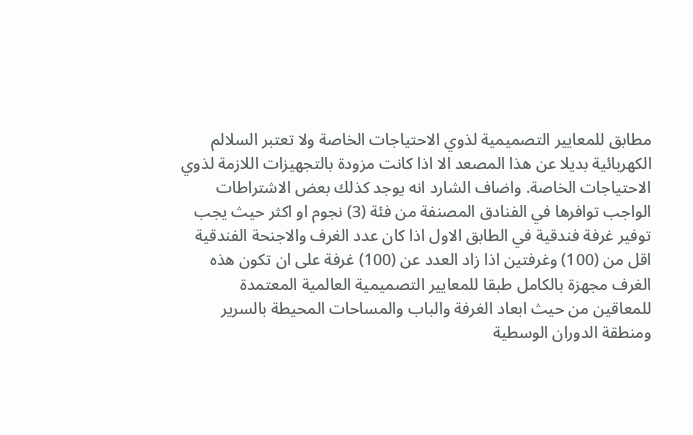مطابق للمعايير التصميمية لذوي الاحتياجات الخاصة ولا تعتبر السلالم الكهربائية بديلا عن هذا المصعد الا اذا كانت مزودة بالتجهيزات اللازمة لذوي الاحتياجات الخاصة. واضاف الشارد انه يوجد كذلك بعض الاشتراطات الواجب توافرها في الفنادق المصنفة من فئة (3) نجوم او اكثر حيث يجب توفير غرفة فندقية في الطابق الاول اذا كان عدد الغرف والاجنحة الفندقية اقل من (100) وغرفتين اذا زاد العدد عن (100) غرفة على ان تكون هذه الغرف مجهزة بالكامل طبقا للمعايير التصميمية العالمية المعتمدة للمعاقين من حيث ابعاد الغرفة والباب والمساحات المحيطة بالسرير ومنطقة الدوران الوسطية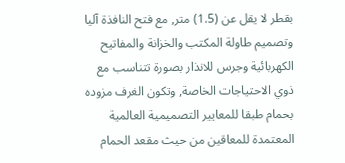بقطر لا يقل عن (1.5) متر, مع فتح النافذة آليا وتصميم طاولة المكتب والخزانة والمفاتيح الكهربائية وجرس للانذار بصورة تتناسب مع ذوي الاحتياجات الخاصة, وتكون الغرف مزوده بحمام طبقا للمعايير التصميمية العالمية المعتمدة للمعاقين من حيث مقعد الحمام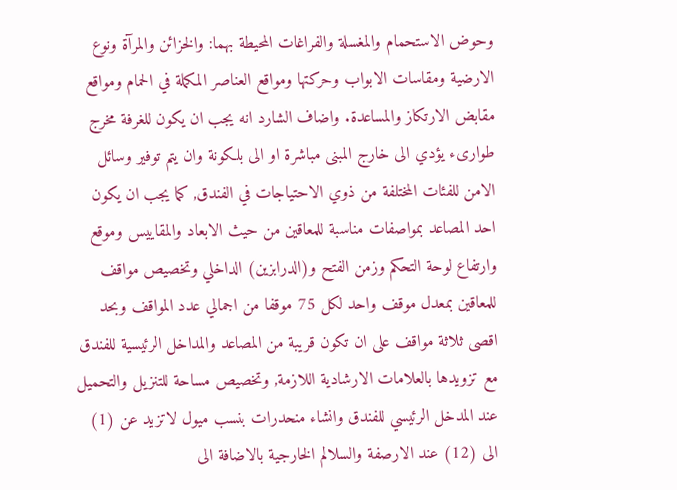وحوض الاستحمام والمغسلة والفراغات المحيطة بهما: والخزائن والمرآة ونوع الارضية ومقاسات الابواب وحركتها ومواقع العناصر المكملة في الحمام ومواقع مقابض الارتكاز والمساعدة. واضاف الشارد انه يجب ان يكون للغرفة مخرج طوارىء يؤدي الى خارج المبنى مباشرة او الى بلكونة وان يتم توفير وسائل الامن للفئات المختلفة من ذوي الاحتياجات في الفندق, كما يجب ان يكون احد المصاعد بمواصفات مناسبة للمعاقين من حيث الابعاد والمقاييس وموقع وارتفاع لوحة التحكم وزمن الفتح و(الدرابزين) الداخلي وتخصيص مواقف للمعاقين بمعدل موقف واحد لكل 75 موقفا من اجمالي عدد المواقف وبحد اقصى ثلاثة مواقف على ان تكون قريبة من المصاعد والمداخل الرئيسية للفندق مع تزويدها بالعلامات الارشادية اللازمة, وتخصيص مساحة للتنزيل والتحميل عند المدخل الرئيسي للفندق وانشاء منحدرات بنسب ميول لاتزيد عن (1) الى (12) عند الارصفة والسلالم الخارجية بالاضافة الى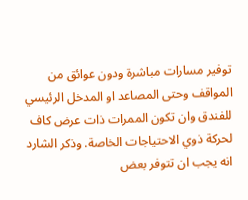توفير مسارات مباشرة ودون عوائق من المواقف وحتى المصاعد او المدخل الرئيسي للفندق وان تكون الممرات ذات عرض كاف لحركة ذوي الاحتياجات الخاصة. وذكر الشارد انه يجب ان تتوفر بعض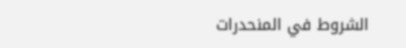الشروط في المنحدرات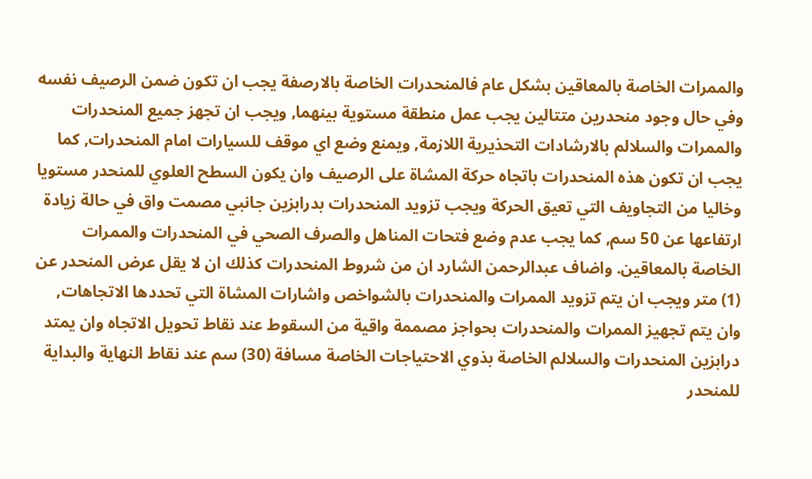والممرات الخاصة بالمعاقين بشكل عام فالمنحدرات الخاصة بالارصفة يجب ان تكون ضمن الرصيف نفسه وفي حال وجود منحدرين متتالين يجب عمل منطقة مستوية بينهما, ويجب ان تجهز جميع المنحدرات والممرات والسلالم بالارشادات التحذيرية اللازمة, ويمنع وضع اي موقف للسيارات امام المنحدرات, كما يجب ان تكون هذه المنحدرات باتجاه حركة المشاة على الرصيف وان يكون السطح العلوي للمنحدر مستويا وخاليا من التجاويف التي تعيق الحركة ويجب تزويد المنحدرات بدرابزين جانبي مصمت واق في حالة زيادة ارتفاعها عن 50 سم, كما يجب عدم وضع فتحات المناهل والصرف الصحي في المنحدرات والممرات الخاصة بالمعاقين. واضاف عبدالرحمن الشارد ان من شروط المنحدرات كذلك ان لا يقل عرض المنحدر عن (1) متر ويجب ان يتم تزويد الممرات والمنحدرات بالشواخص واشارات المشاة التي تحددها الاتجاهات, وان يتم تجهيز الممرات والمنحدرات بحواجز مصممة واقية من السقوط عند نقاط تحويل الاتجاه وان يمتد درابزين المنحدرات والسلالم الخاصة بذوي الاحتياجات الخاصة مسافة (30) سم عند نقاط النهاية والبداية للمنحدر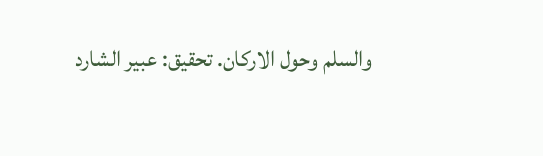والسلم وحول الاركان. تحقيق: عبير الشارد